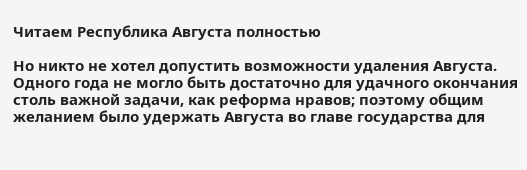Читаем Республика Августа полностью

Но никто не хотел допустить возможности удаления Августа. Одного года не могло быть достаточно для удачного окончания столь важной задачи, как реформа нравов; поэтому общим желанием было удержать Августа во главе государства для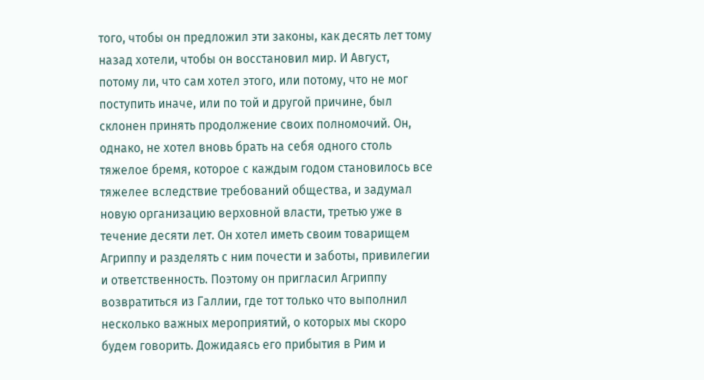того, чтобы он предложил эти законы, как десять лет тому назад хотели, чтобы он восстановил мир. И Август, потому ли, что сам хотел этого, или потому, что не мог поступить иначе, или по той и другой причине, был склонен принять продолжение своих полномочий. Он, однако, не хотел вновь брать на себя одного столь тяжелое бремя, которое с каждым годом становилось все тяжелее вследствие требований общества, и задумал новую организацию верховной власти, третью уже в течение десяти лет. Он хотел иметь своим товарищем Агриппу и разделять с ним почести и заботы, привилегии и ответственность. Поэтому он пригласил Агриппу возвратиться из Галлии, где тот только что выполнил несколько важных мероприятий, о которых мы скоро будем говорить. Дожидаясь его прибытия в Рим и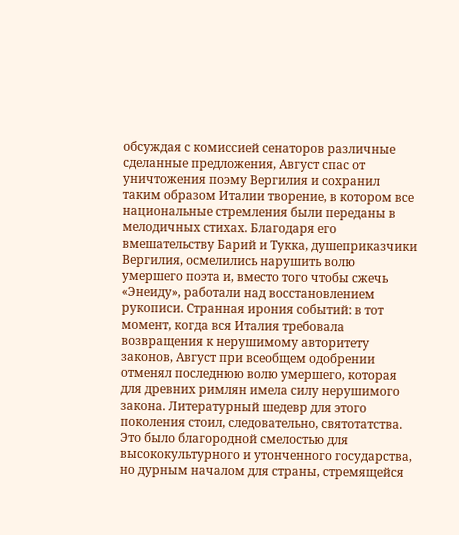обсуждая с комиссией сенаторов различные сделанные предложения, Август спас от уничтожения поэму Вергилия и сохранил таким образом Италии творение, в котором все национальные стремления были переданы в мелодичных стихах. Благодаря его вмешательству Барий и Тукка, душеприказчики Вергилия, осмелились нарушить волю умершего поэта и, вместо того чтобы сжечь «Энеиду», работали над восстановлением рукописи. Странная ирония событий: в тот момент, когда вся Италия требовала возвращения к нерушимому авторитету законов, Август при всеобщем одобрении отменял последнюю волю умершего, которая для древних римлян имела силу нерушимого закона. Литературный шедевр для этого поколения стоил, следовательно, святотатства. Это было благородной смелостью для высококультурного и утонченного государства, но дурным началом для страны, стремящейся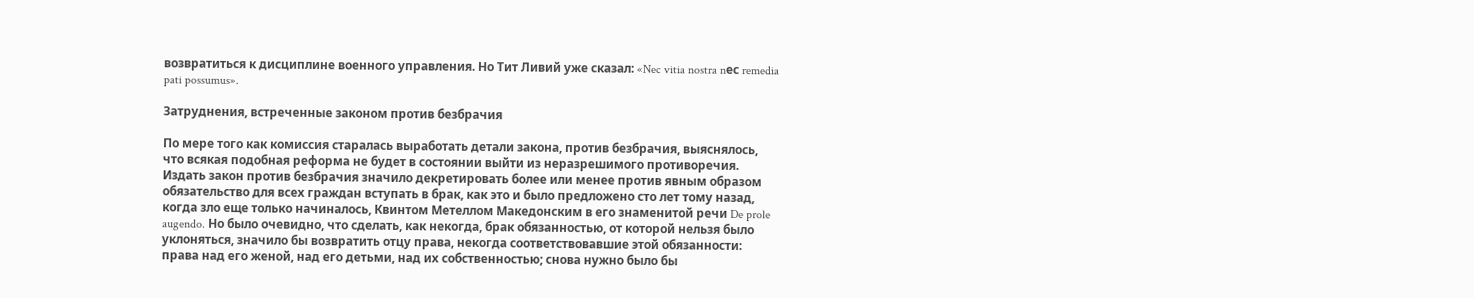возвратиться к дисциплине военного управления. Но Тит Ливий уже сказал: «Nec vitia nostra nес remedia pati possumus».

Затруднения, встреченные законом против безбрачия

По мере того как комиссия старалась выработать детали закона, против безбрачия, выяснялось, что всякая подобная реформа не будет в состоянии выйти из неразрешимого противоречия. Издать закон против безбрачия значило декретировать более или менее против явным образом обязательство для всех граждан вступать в брак, как это и было предложено сто лет тому назад, когда зло еще только начиналось, Квинтом Метеллом Македонским в его знаменитой речи De prole augendo. Но было очевидно, что сделать, как некогда, брак обязанностью, от которой нельзя было уклоняться, значило бы возвратить отцу права, некогда соответствовавшие этой обязанности: права над его женой, над его детьми, над их собственностью; снова нужно было бы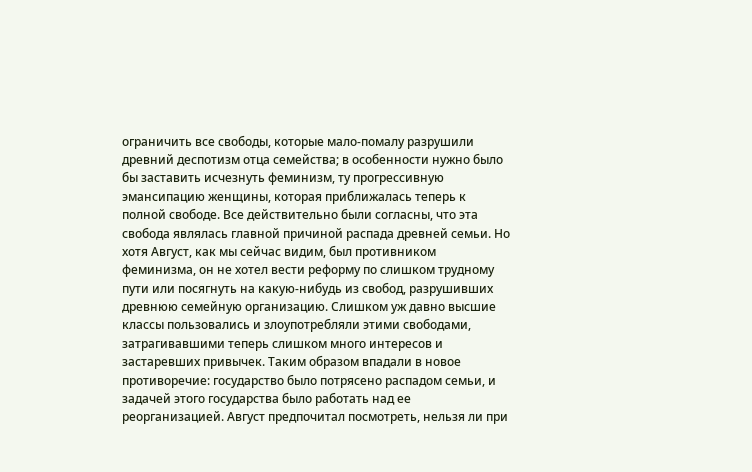ограничить все свободы, которые мало-помалу разрушили древний деспотизм отца семейства; в особенности нужно было бы заставить исчезнуть феминизм, ту прогрессивную эмансипацию женщины, которая приближалась теперь к полной свободе. Все действительно были согласны, что эта свобода являлась главной причиной распада древней семьи. Но хотя Август, как мы сейчас видим, был противником феминизма, он не хотел вести реформу по слишком трудному пути или посягнуть на какую-нибудь из свобод, разрушивших древнюю семейную организацию. Слишком уж давно высшие классы пользовались и злоупотребляли этими свободами, затрагивавшими теперь слишком много интересов и застаревших привычек. Таким образом впадали в новое противоречие: государство было потрясено распадом семьи, и задачей этого государства было работать над ее реорганизацией. Август предпочитал посмотреть, нельзя ли при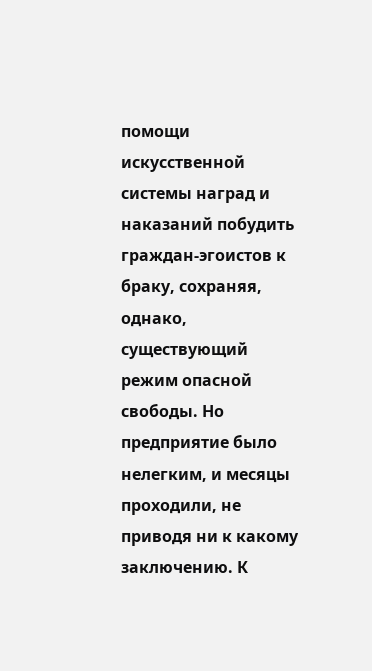помощи искусственной системы наград и наказаний побудить граждан-эгоистов к браку, сохраняя, однако, существующий режим опасной свободы. Но предприятие было нелегким, и месяцы проходили, не приводя ни к какому заключению. К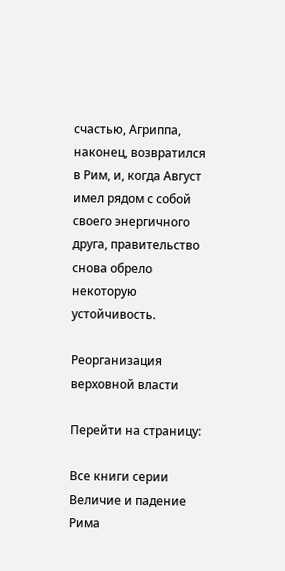счастью, Агриппа, наконец, возвратился в Рим, и, когда Август имел рядом с собой своего энергичного друга, правительство снова обрело некоторую устойчивость.

Реорганизация верховной власти

Перейти на страницу:

Все книги серии Величие и падение Рима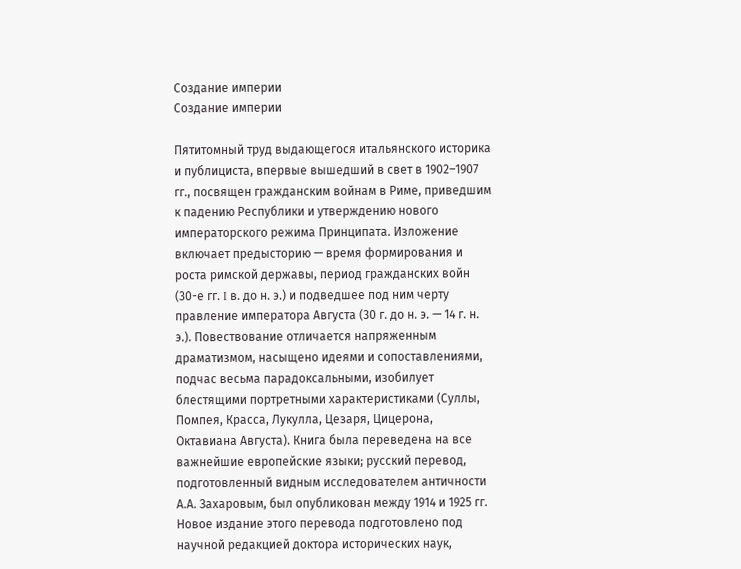Создание империи
Создание империи

Пятитомный труд выдающегося итальянского историка и публициста, впервые вышедший в свет в 1902–1907 гг., посвящен гражданским войнам в Риме, приведшим к падению Республики и утверждению нового императорского режима Принципата. Изложение включает предысторию — время формирования и роста римской державы, период гражданских войн (30-е гг. I в. до н. э.) и подведшее под ним черту правление императора Августа (30 г. до н. э. — 14 г. н. э.). Повествование отличается напряженным драматизмом, насыщено идеями и сопоставлениями, подчас весьма парадоксальными, изобилует блестящими портретными характеристиками (Суллы, Помпея, Красса, Лукулла, Цезаря, Цицерона, Октавиана Августа). Книга была переведена на все важнейшие европейские языки; русский перевод, подготовленный видным исследователем античности А.А. Захаровым, был опубликован между 1914 и 1925 гг. Новое издание этого перевода подготовлено под научной редакцией доктора исторических наук,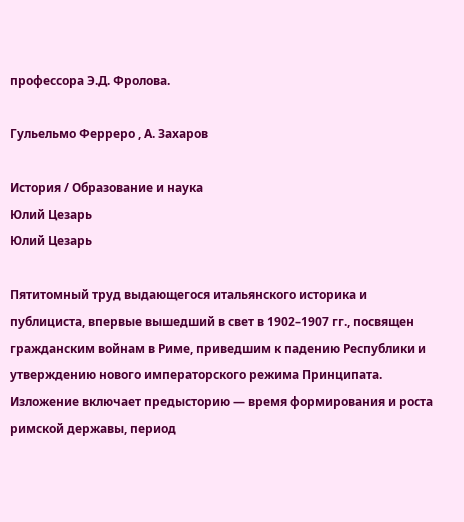профессора Э.Д. Фролова.

Гульельмо Ферреро , А. Захаров

История / Образование и наука
Юлий Цезарь
Юлий Цезарь

Пятитомный труд выдающегося итальянского историка и публициста, впервые вышедший в свет в 1902–1907 гг., посвящен гражданским войнам в Риме, приведшим к падению Республики и утверждению нового императорского режима Принципата. Изложение включает предысторию — время формирования и роста римской державы, период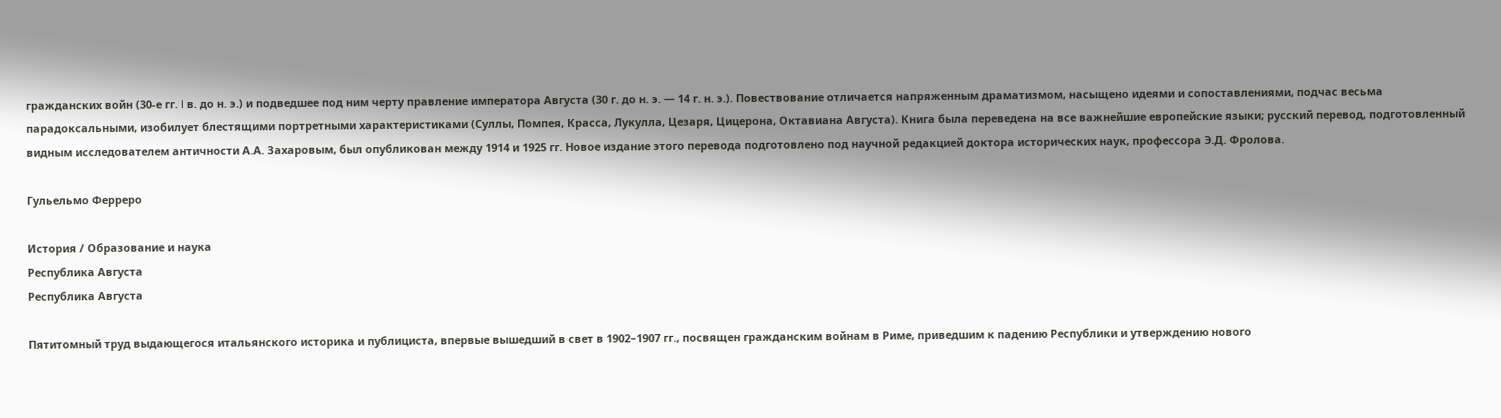гражданских войн (30-е гг. I в. до н. э.) и подведшее под ним черту правление императора Августа (30 г. до н. э. — 14 г. н. э.). Повествование отличается напряженным драматизмом, насыщено идеями и сопоставлениями, подчас весьма парадоксальными, изобилует блестящими портретными характеристиками (Суллы, Помпея, Красса, Лукулла, Цезаря, Цицерона, Октавиана Августа). Книга была переведена на все важнейшие европейские языки; русский перевод, подготовленный видным исследователем античности А.А. Захаровым, был опубликован между 1914 и 1925 гг. Новое издание этого перевода подготовлено под научной редакцией доктора исторических наук, профессора Э.Д. Фролова.

Гульельмо Ферреро

История / Образование и наука
Республика Августа
Республика Августа

Пятитомный труд выдающегося итальянского историка и публициста, впервые вышедший в свет в 1902–1907 гг., посвящен гражданским войнам в Риме, приведшим к падению Республики и утверждению нового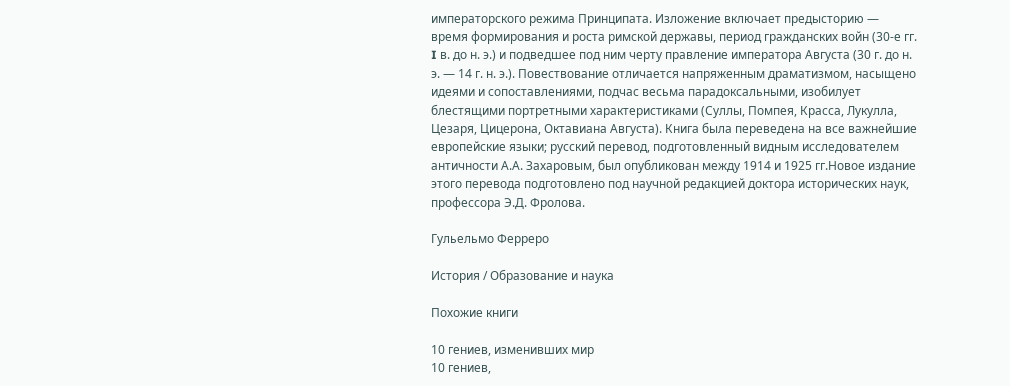императорского режима Принципата. Изложение включает предысторию — время формирования и роста римской державы, период гражданских войн (30-е гг. I в. до н. э.) и подведшее под ним черту правление императора Августа (30 г. до н. э. — 14 г. н. э.). Повествование отличается напряженным драматизмом, насыщено идеями и сопоставлениями, подчас весьма парадоксальными, изобилует блестящими портретными характеристиками (Суллы, Помпея, Красса, Лукулла, Цезаря, Цицерона, Октавиана Августа). Книга была переведена на все важнейшие европейские языки; русский перевод, подготовленный видным исследователем античности А.А. Захаровым, был опубликован между 1914 и 1925 гг.Новое издание этого перевода подготовлено под научной редакцией доктора исторических наук, профессора Э.Д. Фролова.

Гульельмо Ферреро

История / Образование и наука

Похожие книги

10 гениев, изменивших мир
10 гениев,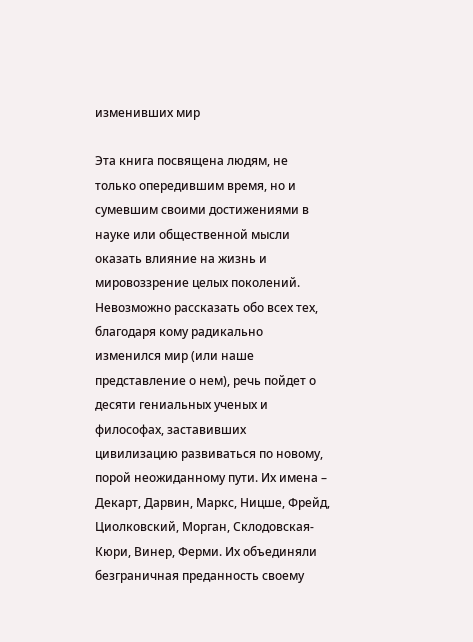изменивших мир

Эта книга посвящена людям, не только опередившим время, но и сумевшим своими достижениями в науке или общественной мысли оказать влияние на жизнь и мировоззрение целых поколений. Невозможно рассказать обо всех тех, благодаря кому радикально изменился мир (или наше представление о нем), речь пойдет о десяти гениальных ученых и философах, заставивших цивилизацию развиваться по новому, порой неожиданному пути. Их имена – Декарт, Дарвин, Маркс, Ницше, Фрейд, Циолковский, Морган, Склодовская-Кюри, Винер, Ферми. Их объединяли безграничная преданность своему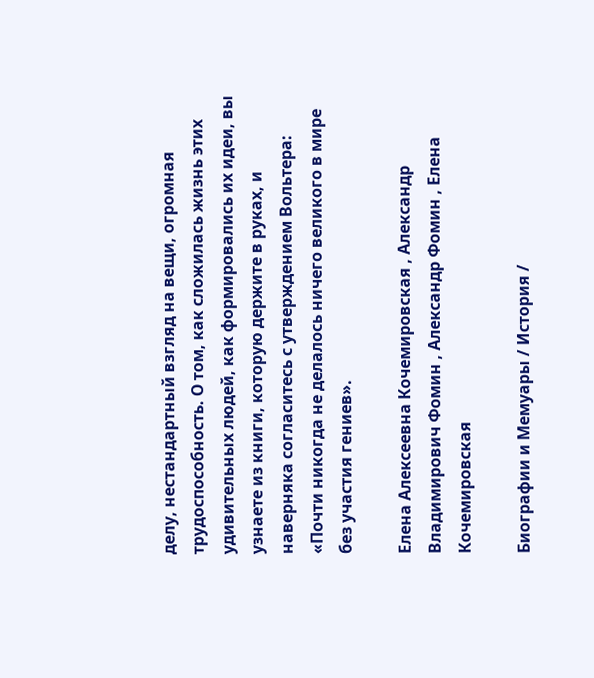делу, нестандартный взгляд на вещи, огромная трудоспособность. О том, как сложилась жизнь этих удивительных людей, как формировались их идеи, вы узнаете из книги, которую держите в руках, и наверняка согласитесь с утверждением Вольтера: «Почти никогда не делалось ничего великого в мире без участия гениев».

Елена Алексеевна Кочемировская , Александр Владимирович Фомин , Александр Фомин , Елена Кочемировская

Биографии и Мемуары / История /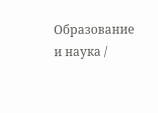Образование и наука /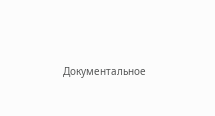Документальное